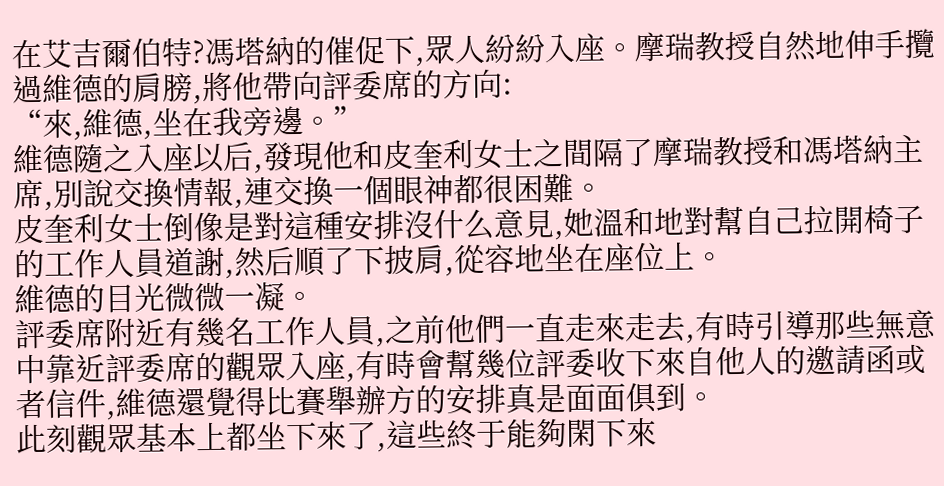在艾吉爾伯特?馮塔納的催促下,眾人紛紛入座。摩瑞教授自然地伸手攬過維德的肩膀,將他帶向評委席的方向:
“來,維德,坐在我旁邊。”
維德隨之入座以后,發現他和皮奎利女士之間隔了摩瑞教授和馮塔納主席,別說交換情報,連交換一個眼神都很困難。
皮奎利女士倒像是對這種安排沒什么意見,她溫和地對幫自己拉開椅子的工作人員道謝,然后順了下披肩,從容地坐在座位上。
維德的目光微微一凝。
評委席附近有幾名工作人員,之前他們一直走來走去,有時引導那些無意中靠近評委席的觀眾入座,有時會幫幾位評委收下來自他人的邀請函或者信件,維德還覺得比賽舉辦方的安排真是面面俱到。
此刻觀眾基本上都坐下來了,這些終于能夠閑下來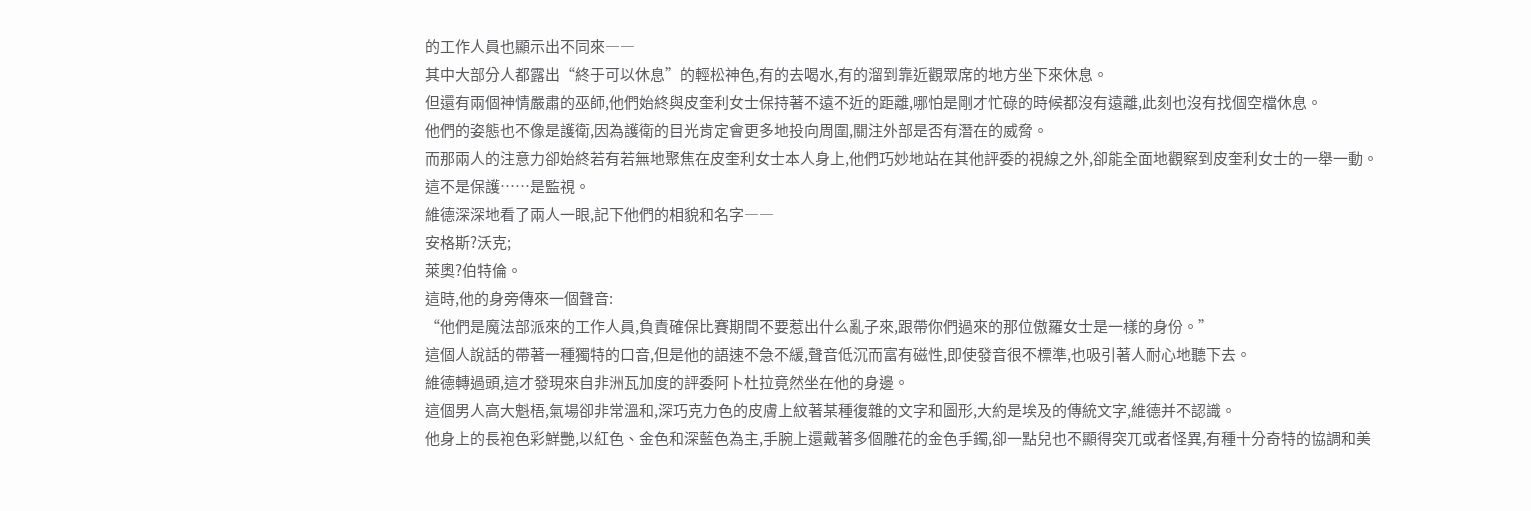的工作人員也顯示出不同來――
其中大部分人都露出“終于可以休息”的輕松神色,有的去喝水,有的溜到靠近觀眾席的地方坐下來休息。
但還有兩個神情嚴肅的巫師,他們始終與皮奎利女士保持著不遠不近的距離,哪怕是剛才忙碌的時候都沒有遠離,此刻也沒有找個空檔休息。
他們的姿態也不像是護衛,因為護衛的目光肯定會更多地投向周圍,關注外部是否有潛在的威脅。
而那兩人的注意力卻始終若有若無地聚焦在皮奎利女士本人身上,他們巧妙地站在其他評委的視線之外,卻能全面地觀察到皮奎利女士的一舉一動。
這不是保護……是監視。
維德深深地看了兩人一眼,記下他們的相貌和名字――
安格斯?沃克;
萊奧?伯特倫。
這時,他的身旁傳來一個聲音:
“他們是魔法部派來的工作人員,負責確保比賽期間不要惹出什么亂子來,跟帶你們過來的那位傲羅女士是一樣的身份。”
這個人說話的帶著一種獨特的口音,但是他的語速不急不緩,聲音低沉而富有磁性,即使發音很不標準,也吸引著人耐心地聽下去。
維德轉過頭,這才發現來自非洲瓦加度的評委阿卜杜拉竟然坐在他的身邊。
這個男人高大魁梧,氣場卻非常溫和,深巧克力色的皮膚上紋著某種復雜的文字和圖形,大約是埃及的傳統文字,維德并不認識。
他身上的長袍色彩鮮艷,以紅色、金色和深藍色為主,手腕上還戴著多個雕花的金色手鐲,卻一點兒也不顯得突兀或者怪異,有種十分奇特的協調和美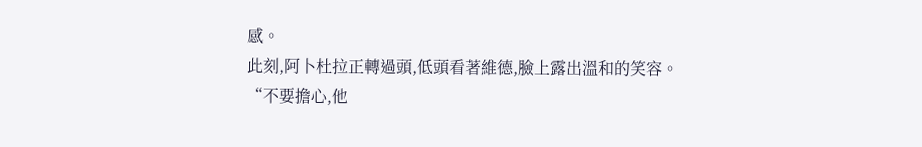感。
此刻,阿卜杜拉正轉過頭,低頭看著維德,臉上露出溫和的笑容。
“不要擔心,他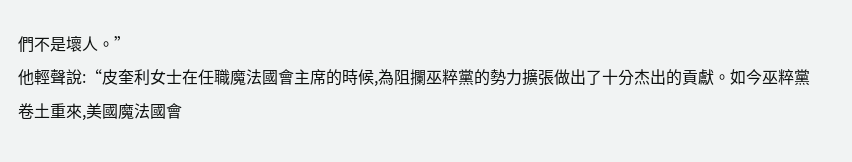們不是壞人。”
他輕聲說:“皮奎利女士在任職魔法國會主席的時候,為阻攔巫粹黨的勢力擴張做出了十分杰出的貢獻。如今巫粹黨卷土重來,美國魔法國會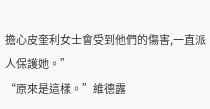擔心皮奎利女士會受到他們的傷害,一直派人保護她。”
“原來是這樣。”維德露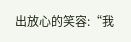出放心的笑容:“我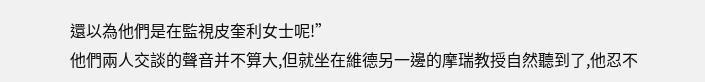還以為他們是在監視皮奎利女士呢!”
他們兩人交談的聲音并不算大,但就坐在維德另一邊的摩瑞教授自然聽到了,他忍不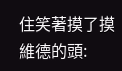住笑著摸了摸維德的頭: